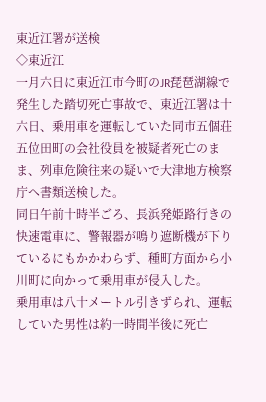東近江署が送検
◇東近江
一月六日に東近江市今町のJR琵琶湖線で発生した踏切死亡事故で、東近江署は十六日、乗用車を運転していた同市五個荘五位田町の会社役員を被疑者死亡のまま、列車危険往来の疑いで大津地方検察庁へ書類送検した。
同日午前十時半ごろ、長浜発姫路行きの快速電車に、警報器が鳴り遮断機が下りているにもかかわらず、種町方面から小川町に向かって乗用車が侵入した。
乗用車は八十メートル引きずられ、運転していた男性は約一時間半後に死亡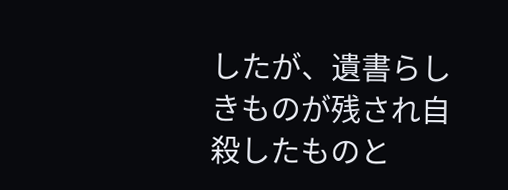したが、遺書らしきものが残され自殺したものと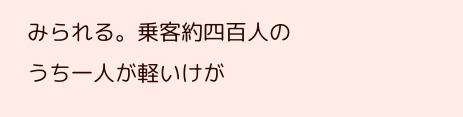みられる。乗客約四百人のうち一人が軽いけが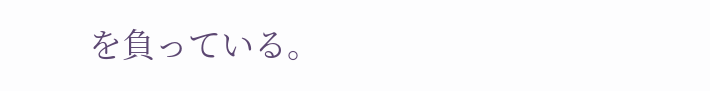を負っている。